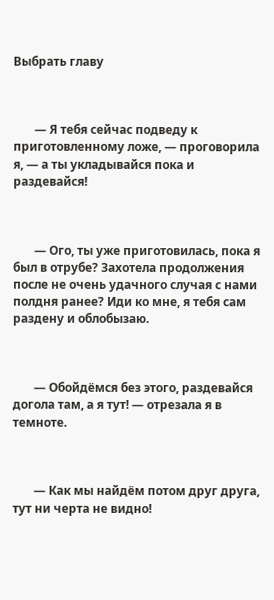Выбрать главу



       — Я тебя сейчас подведу к приготовленному ложе, — проговорила я, — а ты укладывайся пока и раздевайся!



       — Ого, ты уже приготовилась, пока я был в отрубе? Захотела продолжения после не очень удачного случая с нами полдня ранее? Иди ко мне, я тебя сам раздену и облобызаю.



       — Обойдёмся без этого, раздевайся догола там, а я тут! — отрезала я в темноте.



       — Как мы найдём потом друг друга, тут ни черта не видно!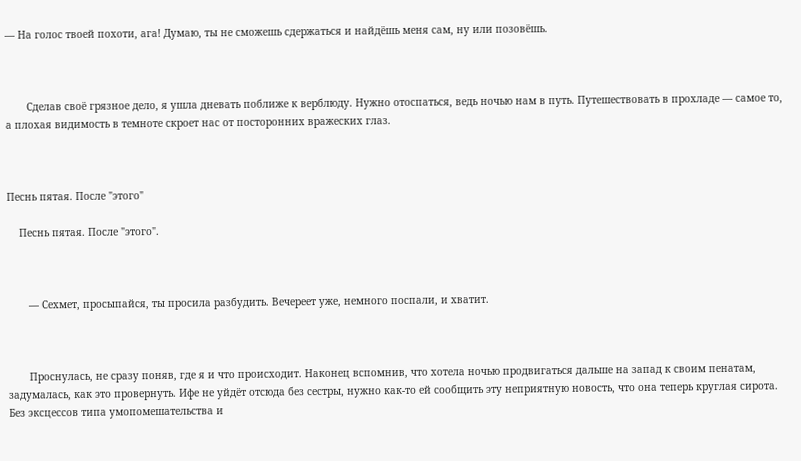— На голос твоей похоти, ага! Думаю, ты не сможешь сдержаться и найдёшь меня сам, ну или позовёшь.



       Сделав своё грязное дело, я ушла дневать поближе к верблюду. Нужно отоспаться, ведь ночью нам в путь. Путешествовать в прохладе — самое то, а плохая видимость в темноте скроет нас от посторонних вражеских глаз.



Песнь пятая. После "этого"

    Песнь пятая. После "этого".



       — Сехмет, просыпайся, ты просила разбудить. Вечереет уже, немного поспали, и хватит.



       Проснулась, не сразу поняв, где я и что происходит. Наконец вспомнив, что хотела ночью продвигаться дальше на запад к своим пенатам, задумалась, как это провернуть. Ифе не уйдёт отсюда без сестры, нужно как-то ей сообщить эту неприятную новость, что она теперь круглая сирота. Без эксцессов типа умопомешательства и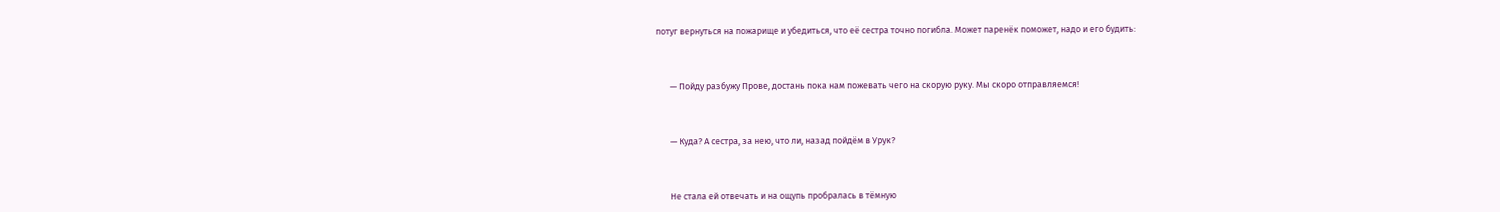потуг вернуться на пожарище и убедиться, что её сестра точно погибла. Может паренёк поможет, надо и его будить:



       — Пойду разбужу Прове, достань пока нам пожевать чего на скорую руку. Мы скоро отправляемся!



       — Куда? А сестра, за нею, что ли, назад пойдём в Урук?



       Не стала ей отвечать и на ощупь пробралась в тёмную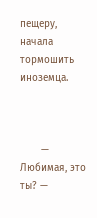пещеру, начала тормошить иноземца.



       — Любимая, это ты? —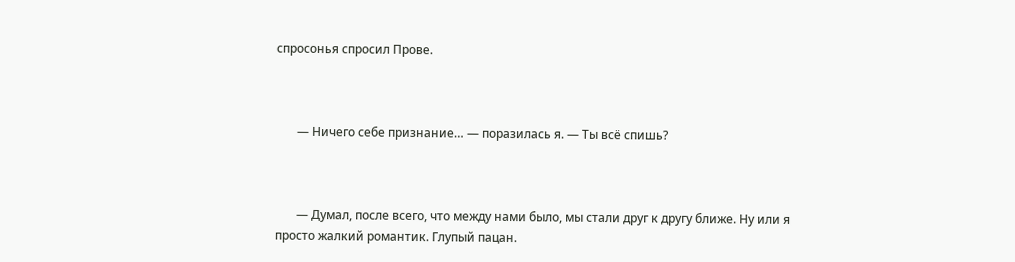спросонья спросил Прове.



       — Ничего себе признание… — поразилась я. — Ты всё спишь?



       — Думал, после всего, что между нами было, мы стали друг к другу ближе. Ну или я просто жалкий романтик. Глупый пацан.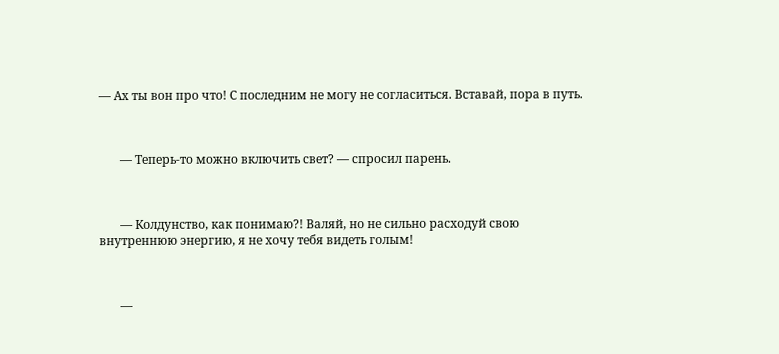— Ах ты вон про что! С последним не могу не согласиться. Вставай, пора в путь.



       — Теперь-то можно включить свет? — спросил парень.



       — Колдунство, как понимаю?! Валяй, но не сильно расходуй свою внутреннюю энергию, я не хочу тебя видеть голым!



       —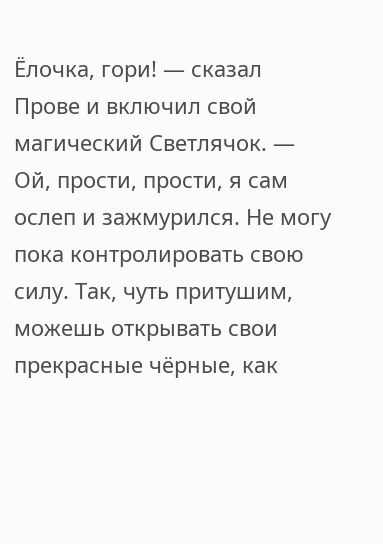Ёлочка, гори! — сказал Прове и включил свой магический Светлячок. — Ой, прости, прости, я сам ослеп и зажмурился. Не могу пока контролировать свою силу. Так, чуть притушим, можешь открывать свои прекрасные чёрные, как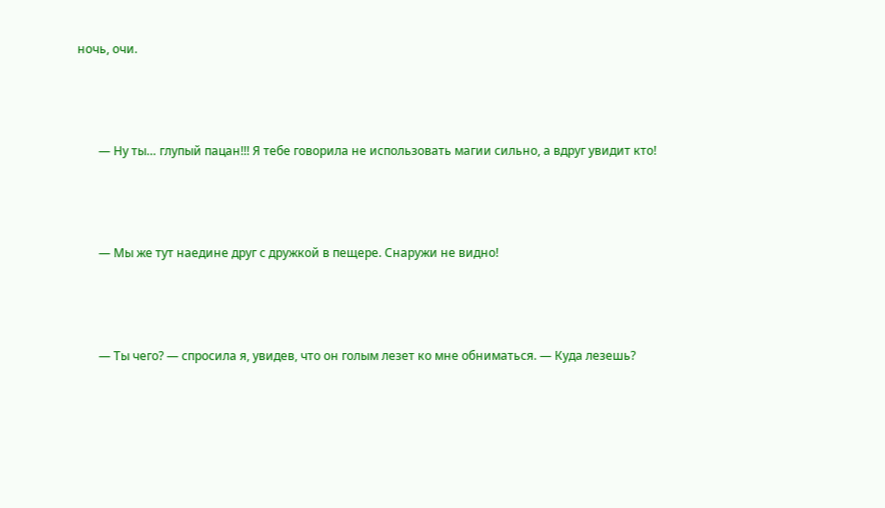ночь, очи.



       — Ну ты… глупый пацан!!! Я тебе говорила не использовать магии сильно, а вдруг увидит кто!



       — Мы же тут наедине друг с дружкой в пещере. Снаружи не видно!



       — Ты чего? — спросила я, увидев, что он голым лезет ко мне обниматься. — Куда лезешь?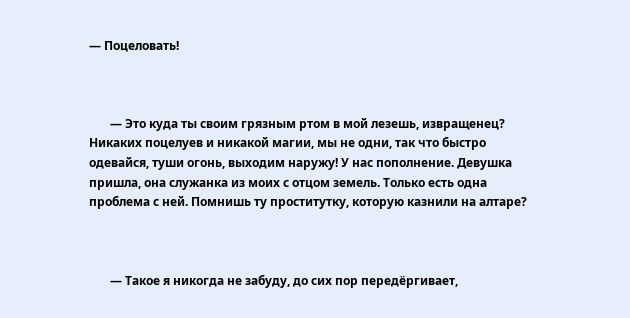— Поцеловать!



       — Это куда ты своим грязным ртом в мой лезешь, извращенец? Никаких поцелуев и никакой магии, мы не одни, так что быстро одевайся, туши огонь, выходим наружу! У нас пополнение. Девушка пришла, она служанка из моих с отцом земель. Только есть одна проблема с ней. Помнишь ту проститутку, которую казнили на алтаре?



       — Такое я никогда не забуду, до сих пор передёргивает,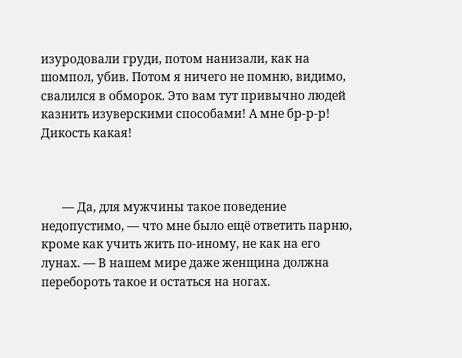изуродовали груди, потом нанизали, как на шомпол, убив. Потом я ничего не помню, видимо, свалился в обморок. Это вам тут привычно людей казнить изуверскими способами! А мне бр-р-р! Дикость какая!



       — Да, для мужчины такое поведение недопустимо, — что мне было ещё ответить парню, кроме как учить жить по-иному, не как на его лунах. — В нашем мире даже женщина должна перебороть такое и остаться на ногах.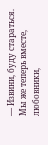— Извини, буду стараться. Мы же теперь вместе, любовники,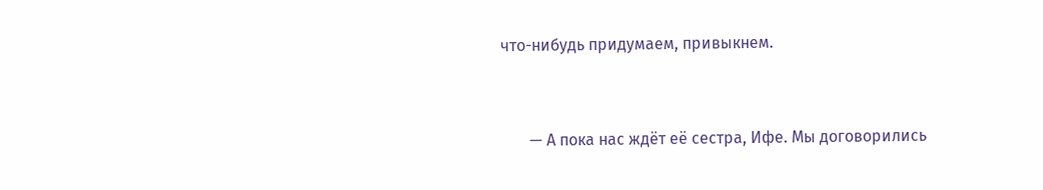что-нибудь придумаем, привыкнем.



       — А пока нас ждёт её сестра, Ифе. Мы договорились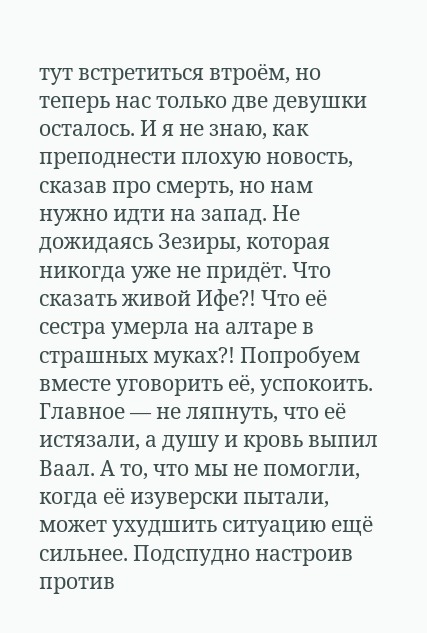тут встретиться втроём, но теперь нас только две девушки осталось. И я не знаю, как преподнести плохую новость, сказав про смерть, но нам нужно идти на запад. Не дожидаясь Зезиры, которая никогда уже не придёт. Что сказать живой Ифе?! Что её сестра умерла на алтаре в страшных муках?! Попробуем вместе уговорить её, успокоить. Главное — не ляпнуть, что её истязали, а душу и кровь выпил Ваал. А то, что мы не помогли, когда её изуверски пытали, может ухудшить ситуацию ещё сильнее. Подспудно настроив против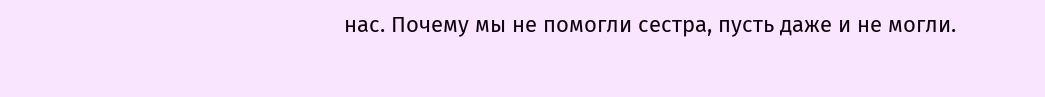нас. Почему мы не помогли сестра, пусть даже и не могли.